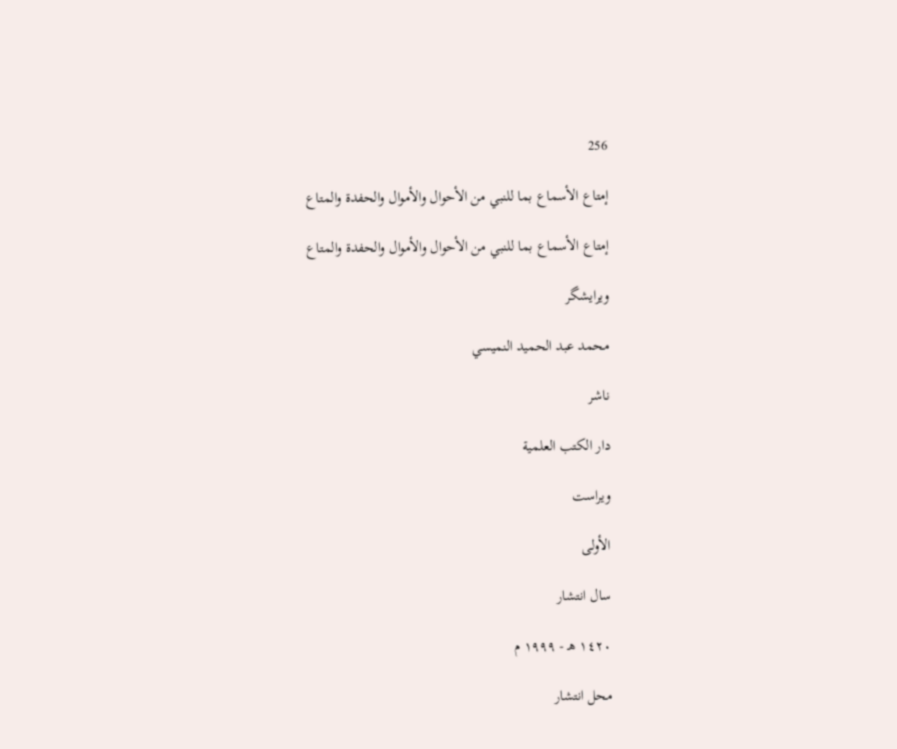256

إمتاع الأسماع بما للنبي من الأحوال والأموال والحفدة والمتاع

إمتاع الأسماع بما للنبي من الأحوال والأموال والحفدة والمتاع

ویرایشگر

محمد عبد الحميد النميسي

ناشر

دار الكتب العلمية

ویراست

الأولى

سال انتشار

١٤٢٠ هـ - ١٩٩٩ م

محل انتشار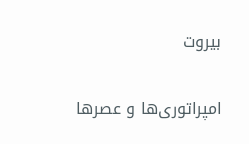بيروت

امپراتوری‌ها و عصرها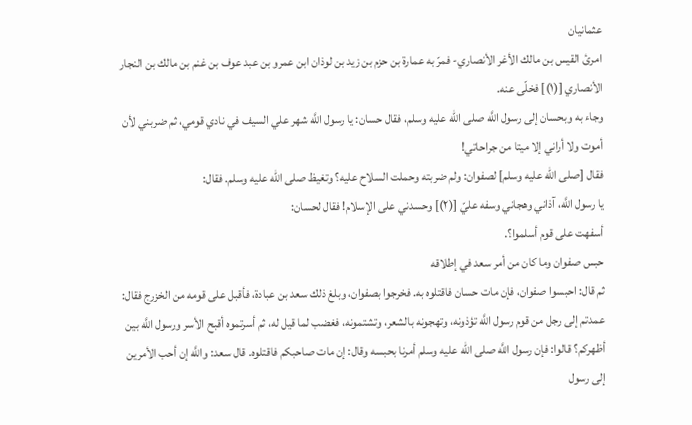عثمانیان
امرئ القيس بن مالك الأغر الأنصاري- فمرّ به عمارة بن حزم بن زيد بن لوذان ابن عمرو بن عبد عوف بن غنم بن مالك بن النجار الأنصاري [(١)] فخلّى عنه.
وجاء به وبحسان إلى رسول اللَّه صلى الله عليه وسلم، فقال حسان: يا رسول اللَّه شهر علي السيف في نادي قومي، ثم ضربني لأن أموت ولا أراني إلا ميتا من جراحاتي!
فقال [صلى الله عليه وسلم] لصفوان: ولم ضربته وحملت السلاح عليه؟ وتغيظ صلى الله عليه وسلم. فقال:
يا رسول اللَّه، آذاني وهجاني وسفه عليّ [(٢)] وحسدني على الإسلام! فقال لحسان:
أسفهت على قوم أسلموا؟.
حبس صفوان وما كان من أمر سعد في إطلاقه
ثم قال: احبسوا صفوان، فإن مات حسان فاقتلوه به. فخرجوا بصفوان، وبلغ ذلك سعد بن عبادة، فأقبل على قومه من الخزرج فقال: عمدتم إلى رجل من قوم رسول اللَّه تؤذونه، وتهجونه بالشعر، وتشتمونه، فغضب لما قيل له، ثم أسرتموه أقبح الأسر ورسول اللَّه بين أظهركم؟ قالوا: فإن رسول اللَّه صلى الله عليه وسلم أمرنا بحبسه وقال: إن مات صاحبكم فاقتلوه. قال سعد: واللَّه إن أحب الأمرين إلى رسول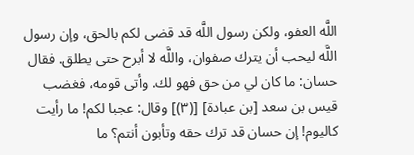اللَّه العفو، ولكن رسول اللَّه قد قضى لكم بالحق، وإن رسول اللَّه ليحب أن يترك صفوان، واللَّه لا أبرح حتى يطلق. فقال حسان: ما كان لي من حق فهو لك. وأتى قومه، فغضب قيس بن سعد [بن عبادة] [(٣)] وقال: عجبا لكم! ما رأيت كاليوم! إن حسان قد ترك حقه وتأبون أنتم؟ ما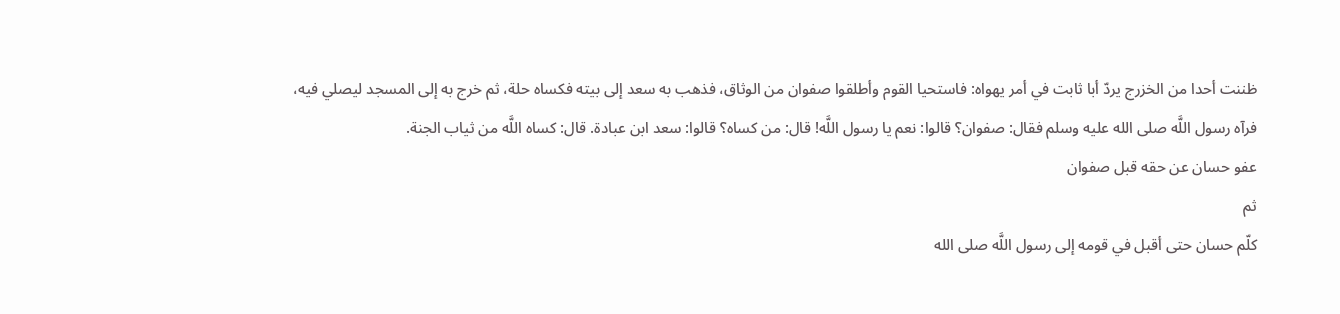ظننت أحدا من الخزرج يردّ أبا ثابت في أمر يهواه: فاستحيا القوم وأطلقوا صفوان من الوثاق، فذهب به سعد إلى بيته فكساه حلة، ثم خرج به إلى المسجد ليصلي فيه،
فرآه رسول اللَّه صلى الله عليه وسلم فقال: صفوان؟ قالوا: نعم يا رسول اللَّه! قال: من كساه؟ قالوا: سعد ابن عبادة. قال: كساه اللَّه من ثياب الجنة.
عفو حسان عن حقه قبل صفوان
ثم
كلّم حسان حتى أقبل في قومه إلى رسول اللَّه صلى الله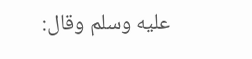عليه وسلم وقال: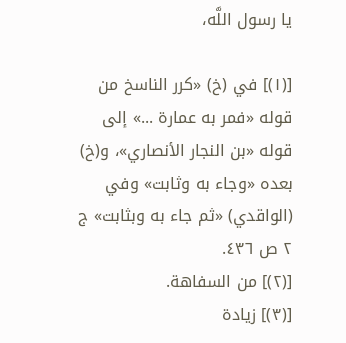يا رسول اللَّه،

[(١)] في (خ) «كرر الناسخ من قوله «فمر به عمارة ...» إلى قوله «بن النجار الأنصاري»، و(خ) بعده «وجاء به وثابت» وفي (الواقدي) «ثم جاء به وبثابت» ج ٢ ص ٤٣٦.
[(٢)] من السفاهة.
[(٣)] زيادة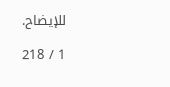للإيضاح.

1 / 218